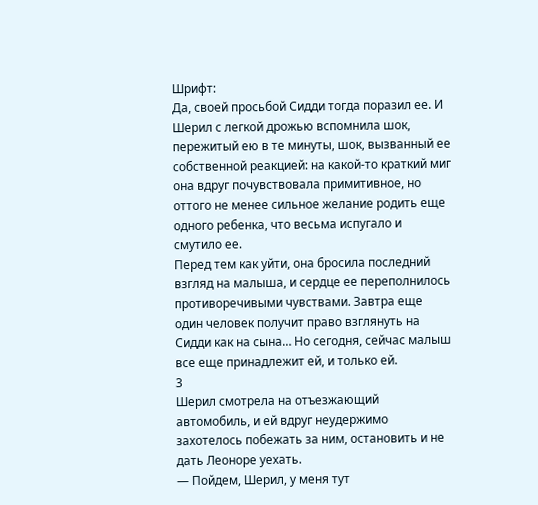Шрифт:
Да, своей просьбой Сидди тогда поразил ее. И Шерил с легкой дрожью вспомнила шок, пережитый ею в те минуты, шок, вызванный ее собственной реакцией: на какой-то краткий миг она вдруг почувствовала примитивное, но оттого не менее сильное желание родить еще одного ребенка, что весьма испугало и смутило ее.
Перед тем как уйти, она бросила последний взгляд на малыша, и сердце ее переполнилось противоречивыми чувствами. Завтра еще один человек получит право взглянуть на Сидди как на сына… Но сегодня, сейчас малыш все еще принадлежит ей, и только ей.
3
Шерил смотрела на отъезжающий автомобиль, и ей вдруг неудержимо захотелось побежать за ним, остановить и не дать Леоноре уехать.
— Пойдем, Шерил, у меня тут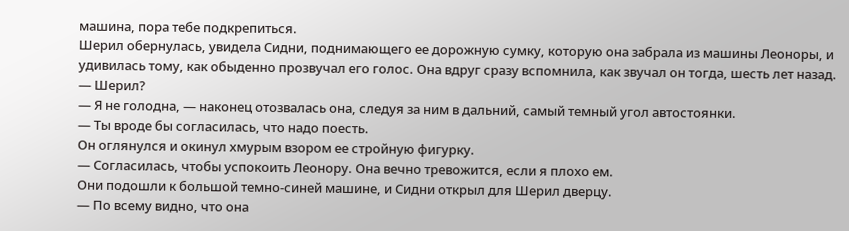машина, пора тебе подкрепиться.
Шерил обернулась, увидела Сидни, поднимающего ее дорожную сумку, которую она забрала из машины Леоноры, и удивилась тому, как обыденно прозвучал его голос. Она вдруг сразу вспомнила, как звучал он тогда, шесть лет назад.
— Шерил?
— Я не голодна, — наконец отозвалась она, следуя за ним в дальний, самый темный угол автостоянки.
— Ты вроде бы согласилась, что надо поесть.
Он оглянулся и окинул хмурым взором ее стройную фигурку.
— Согласилась, чтобы успокоить Леонору. Она вечно тревожится, если я плохо ем.
Они подошли к большой темно-синей машине, и Сидни открыл для Шерил дверцу.
— По всему видно, что она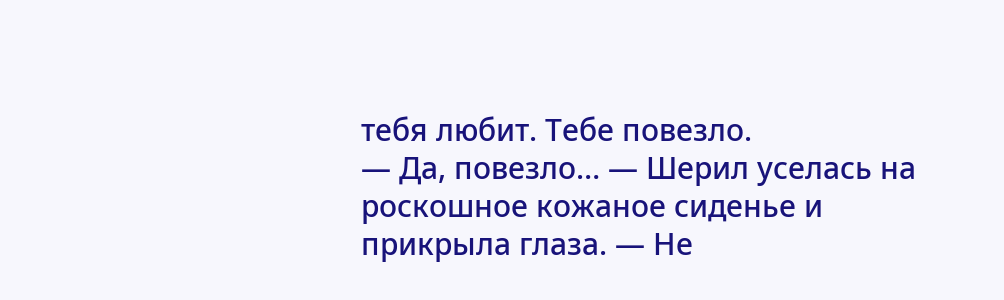тебя любит. Тебе повезло.
— Да, повезло… — Шерил уселась на роскошное кожаное сиденье и прикрыла глаза. — Не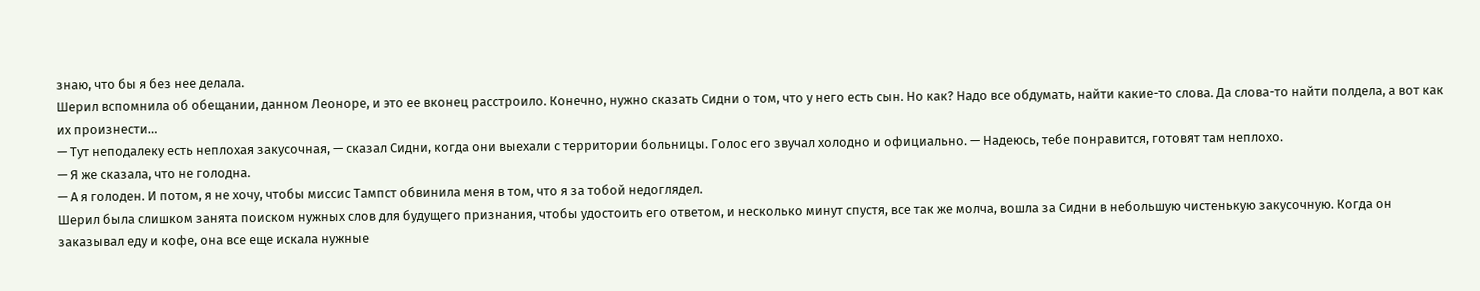знаю, что бы я без нее делала.
Шерил вспомнила об обещании, данном Леоноре, и это ее вконец расстроило. Конечно, нужно сказать Сидни о том, что у него есть сын. Но как? Надо все обдумать, найти какие-то слова. Да слова-то найти полдела, а вот как их произнести…
— Тут неподалеку есть неплохая закусочная, — сказал Сидни, когда они выехали с территории больницы. Голос его звучал холодно и официально. — Надеюсь, тебе понравится, готовят там неплохо.
— Я же сказала, что не голодна.
— А я голоден. И потом, я не хочу, чтобы миссис Тампст обвинила меня в том, что я за тобой недоглядел.
Шерил была слишком занята поиском нужных слов для будущего признания, чтобы удостоить его ответом, и несколько минут спустя, все так же молча, вошла за Сидни в небольшую чистенькую закусочную. Когда он заказывал еду и кофе, она все еще искала нужные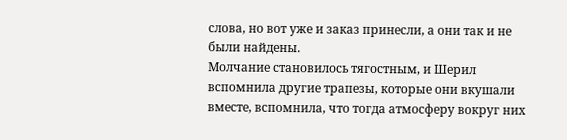слова, но вот уже и заказ принесли, а они так и не были найдены.
Молчание становилось тягостным, и Шерил вспомнила другие трапезы, которые они вкушали вместе, вспомнила, что тогда атмосферу вокруг них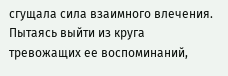сгущала сила взаимного влечения. Пытаясь выйти из круга тревожащих ее воспоминаний,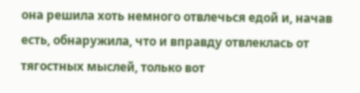она решила хоть немного отвлечься едой и, начав есть, обнаружила, что и вправду отвлеклась от тягостных мыслей, только вот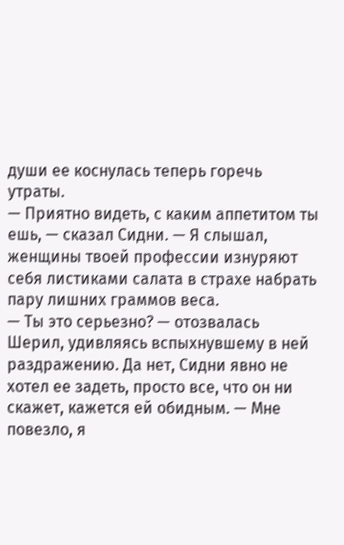души ее коснулась теперь горечь утраты.
— Приятно видеть, с каким аппетитом ты ешь, — сказал Сидни. — Я слышал, женщины твоей профессии изнуряют себя листиками салата в страхе набрать пару лишних граммов веса.
— Ты это серьезно? — отозвалась Шерил, удивляясь вспыхнувшему в ней раздражению. Да нет, Сидни явно не хотел ее задеть, просто все, что он ни скажет, кажется ей обидным. — Мне повезло, я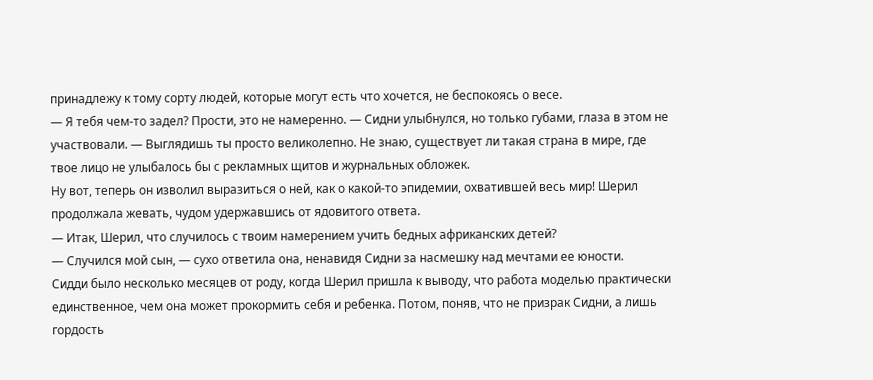принадлежу к тому сорту людей, которые могут есть что хочется, не беспокоясь о весе.
— Я тебя чем-то задел? Прости, это не намеренно. — Сидни улыбнулся, но только губами, глаза в этом не участвовали. — Выглядишь ты просто великолепно. Не знаю, существует ли такая страна в мире, где твое лицо не улыбалось бы с рекламных щитов и журнальных обложек.
Ну вот, теперь он изволил выразиться о ней, как о какой-то эпидемии, охватившей весь мир! Шерил продолжала жевать, чудом удержавшись от ядовитого ответа.
— Итак, Шерил, что случилось с твоим намерением учить бедных африканских детей?
— Случился мой сын, — сухо ответила она, ненавидя Сидни за насмешку над мечтами ее юности.
Сидди было несколько месяцев от роду, когда Шерил пришла к выводу, что работа моделью практически единственное, чем она может прокормить себя и ребенка. Потом, поняв, что не призрак Сидни, а лишь гордость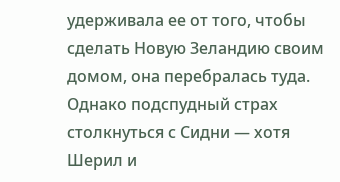удерживала ее от того, чтобы сделать Новую Зеландию своим домом, она перебралась туда.
Однако подспудный страх столкнуться с Сидни — хотя Шерил и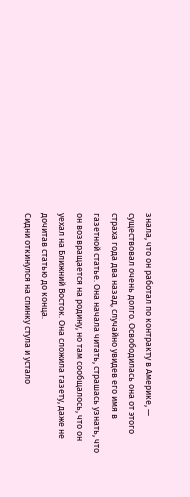знала, что он работал по контракту в Америке, — существовал очень долго. Освободилась она от этого страха года два назад, случайно увидев его имя в газетной статье. Она начала читать, страшась узнать, что он возвращается на родину, но там сообщалось, что он уехал на Ближний Восток. Она сложила газету, даже не дочитав статью до конца.
Сидни откинулся на спинку стула и устало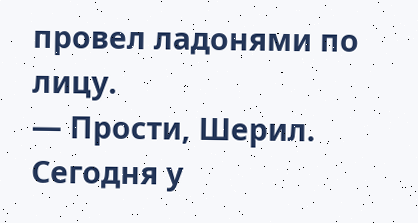провел ладонями по лицу.
— Прости, Шерил. Сегодня у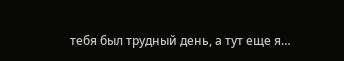тебя был трудный день, а тут еще я…